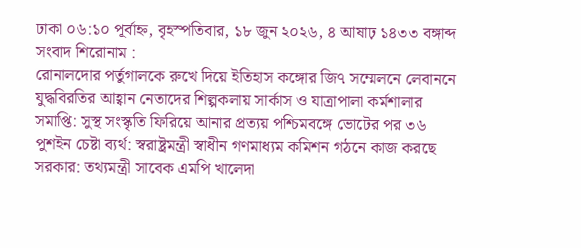ঢাকা ০৬:১০ পূর্বাহ্ন, বৃহস্পতিবার, ১৮ জুন ২০২৬, ৪ আষাঢ় ১৪৩৩ বঙ্গাব্দ
সংবাদ শিরোনাম :
রোনালদোর পর্তুগালকে রুখে দিয়ে ইতিহাস কঙ্গোর জি৭ সম্মেলনে লেবাননে যুদ্ধবিরতির আহ্বান নেতাদের শিল্পকলায় সার্কাস ও যাত্রাপালা কর্মশালার সমাপ্তি: সুস্থ সংস্কৃতি ফিরিয়ে আনার প্রত্যয় পশ্চিমবঙ্গে ভোটের পর ৩৬ পুশইন চেষ্টা ব্যর্থ: স্বরাষ্ট্রমন্ত্রী স্বাধীন গণমাধ্যম কমিশন গঠনে কাজ করছে সরকার: তথ্যমন্ত্রী সাবেক এমপি খালেদা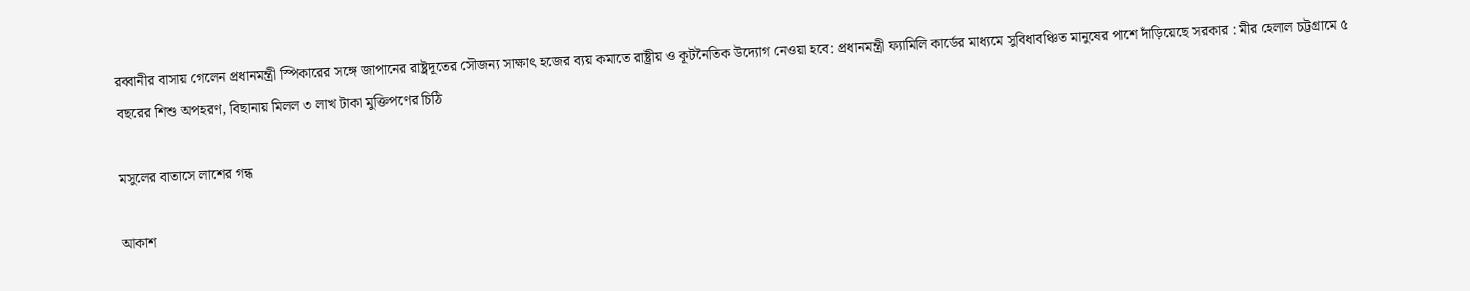রব্বানীর বাসায় গেলেন প্রধানমন্ত্রী স্পিকারের সঙ্গে জাপানের রাষ্ট্রদূতের সৌজন্য সাক্ষাৎ হজের ব্যয় কমাতে রাষ্ট্রীয় ও কূটনৈতিক উদ্যোগ নেওয়া হবে: প্রধানমন্ত্রী ফ্যামিলি কার্ডের মাধ্যমে সুবিধাবঞ্চিত মানুষের পাশে দাঁড়িয়েছে সরকার : মীর হেলাল চট্টগ্রামে ৫ বছরের শিশু অপহরণ, বিছানায় মিলল ৩ লাখ টাকা মুক্তিপণের চিঠি

মসুলের বাতাসে লাশের গন্ধ

আকাশ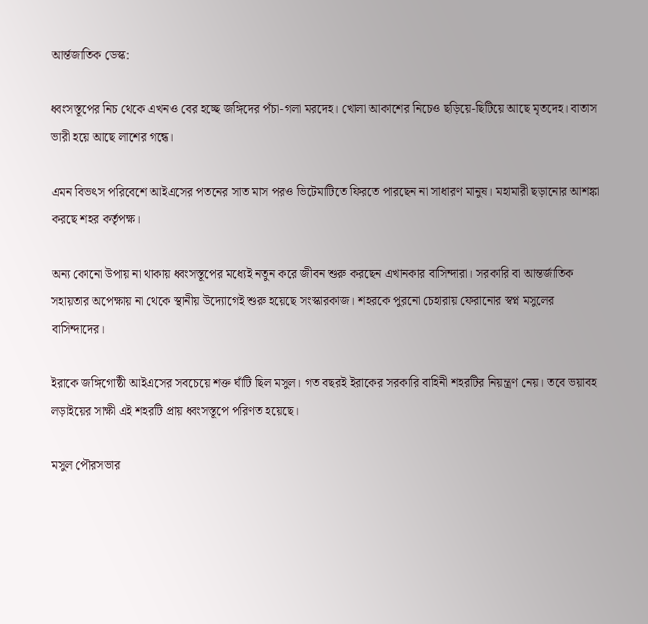আর্ন্তজাতিক ডেস্ক:

ধ্বংসস্তূপের নিচ থেকে এখনও বের হচ্ছে জঙ্গিদের পঁচা-গলা মরদেহ। খোলা আকাশের নিচেও ছড়িয়ে-ছিটিয়ে আছে মৃতদেহ। বাতাস ভারী হয়ে আছে লাশের গন্ধে।

এমন বিভৎস পরিবেশে আইএসের পতনের সাত মাস পরও ভিটেমাটিতে ফিরতে পারছেন না সাধারণ মানুষ। মহামারী ছড়ানোর আশঙ্কা করছে শহর কর্তৃপক্ষ।

অন্য কোনো উপায় না থাকায় ধ্বংসস্তূপের মধ্যেই নতুন করে জীবন শুরু করছেন এখানকার বাসিন্দারা। সরকারি বা আন্তর্জাতিক সহায়তার অপেক্ষায় না থেকে স্থানীয় উদ্যোগেই শুরু হয়েছে সংস্কারকাজ। শহরকে পুরনো চেহারায় ফেরানোর স্বপ্ন মসুলের বাসিন্দাদের।

ইরাকে জঙ্গিগোষ্ঠী আইএসের সবচেয়ে শক্ত ঘাঁটি ছিল মসুল। গত বছরই ইরাকের সরকারি বাহিনী শহরটির নিয়ন্ত্রণ নেয়। তবে ভয়াবহ লড়াইয়ের সাক্ষী এই শহরটি প্রায় ধ্বংসস্তূপে পরিণত হয়েছে।

মসুল পৌরসভার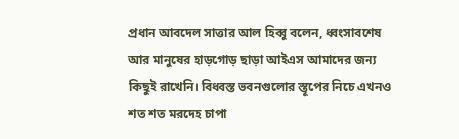প্রধান আবদেল সাত্তার আল হিব্বু বলেন, ধ্বংসাবশেষ আর মানুষের হাড়গোড় ছাড়া আইএস আমাদের জন্য কিছুই রাখেনি। বিধ্বস্ত ভবনগুলোর স্তূপের নিচে এখনও শত শত মরদেহ চাপা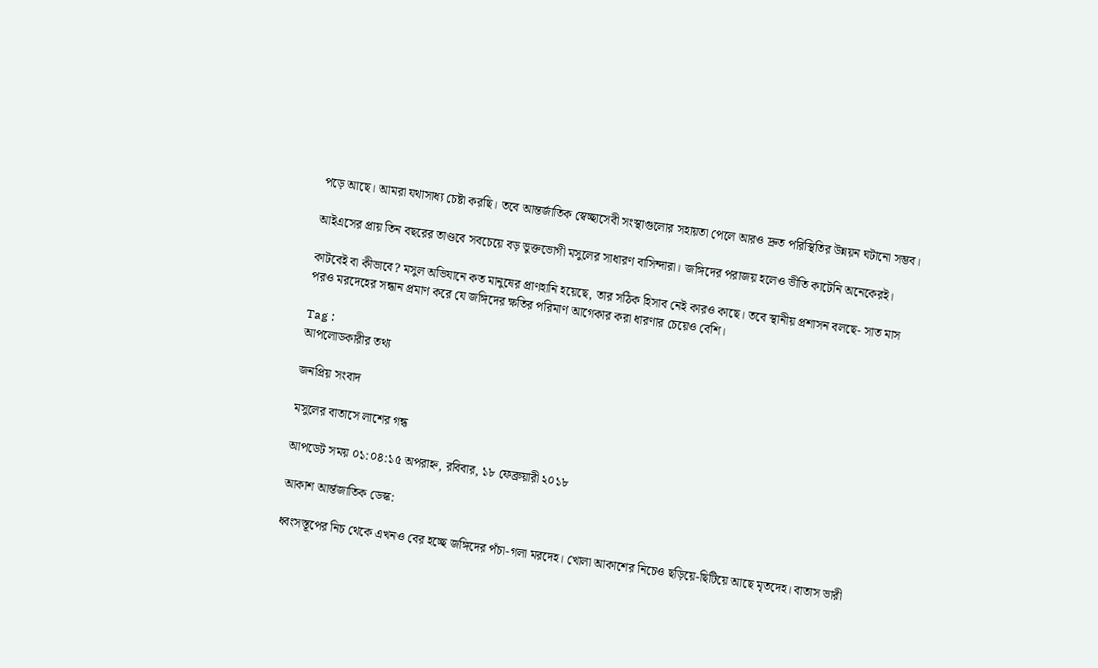পড়ে আছে। আমরা যথাসাধ্য চেষ্টা করছি। তবে আন্তর্জাতিক স্বেচ্ছাসেবী সংস্থাগুলোর সহায়তা পেলে আরও দ্রুত পরিস্থিতির উন্নয়ন ঘটানো সম্ভব।

আইএসের প্রায় তিন বছরের তাণ্ডবে সবচেয়ে বড় ভুক্তভোগী মসুলের সাধারণ বাসিন্দারা। জঙ্গিদের পরাজয় হলেও ভীতি কাটেনি অনেকেরই।

কাটবেই বা কীভাবে? মসুল অভিযানে কত মানুষের প্রাণহানি হয়েছে, তার সঠিক হিসাব নেই কারও কাছে। তবে স্থানীয় প্রশাসন বলছে- সাত মাস পরও মরদেহের সন্ধান প্রমাণ করে যে জঙ্গিদের ক্ষতির পরিমাণ আগেকার করা ধারণার চেয়েও বেশি।

Tag :
আপলোডকারীর তথ্য

জনপ্রিয় সংবাদ

মসুলের বাতাসে লাশের গন্ধ

আপডেট সময় ০১:০৪:১৫ অপরাহ্ন, রবিবার, ১৮ ফেব্রুয়ারী ২০১৮

আকাশ আর্ন্তজাতিক ডেস্ক:

ধ্বংসস্তূপের নিচ থেকে এখনও বের হচ্ছে জঙ্গিদের পঁচা-গলা মরদেহ। খোলা আকাশের নিচেও ছড়িয়ে-ছিটিয়ে আছে মৃতদেহ। বাতাস ভারী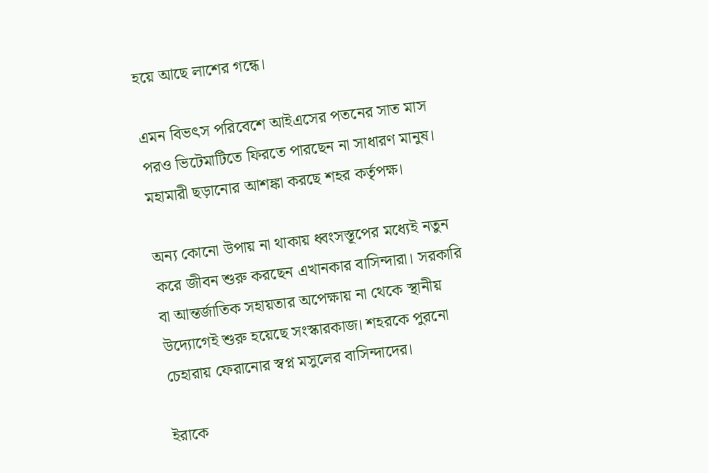হয়ে আছে লাশের গন্ধে।

এমন বিভৎস পরিবেশে আইএসের পতনের সাত মাস পরও ভিটেমাটিতে ফিরতে পারছেন না সাধারণ মানুষ। মহামারী ছড়ানোর আশঙ্কা করছে শহর কর্তৃপক্ষ।

অন্য কোনো উপায় না থাকায় ধ্বংসস্তূপের মধ্যেই নতুন করে জীবন শুরু করছেন এখানকার বাসিন্দারা। সরকারি বা আন্তর্জাতিক সহায়তার অপেক্ষায় না থেকে স্থানীয় উদ্যোগেই শুরু হয়েছে সংস্কারকাজ। শহরকে পুরনো চেহারায় ফেরানোর স্বপ্ন মসুলের বাসিন্দাদের।

ইরাকে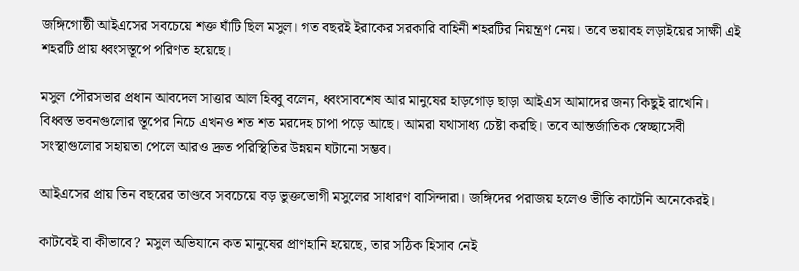জঙ্গিগোষ্ঠী আইএসের সবচেয়ে শক্ত ঘাঁটি ছিল মসুল। গত বছরই ইরাকের সরকারি বাহিনী শহরটির নিয়ন্ত্রণ নেয়। তবে ভয়াবহ লড়াইয়ের সাক্ষী এই শহরটি প্রায় ধ্বংসস্তূপে পরিণত হয়েছে।

মসুল পৌরসভার প্রধান আবদেল সাত্তার আল হিব্বু বলেন, ধ্বংসাবশেষ আর মানুষের হাড়গোড় ছাড়া আইএস আমাদের জন্য কিছুই রাখেনি। বিধ্বস্ত ভবনগুলোর স্তূপের নিচে এখনও শত শত মরদেহ চাপা পড়ে আছে। আমরা যথাসাধ্য চেষ্টা করছি। তবে আন্তর্জাতিক স্বেচ্ছাসেবী সংস্থাগুলোর সহায়তা পেলে আরও দ্রুত পরিস্থিতির উন্নয়ন ঘটানো সম্ভব।

আইএসের প্রায় তিন বছরের তাণ্ডবে সবচেয়ে বড় ভুক্তভোগী মসুলের সাধারণ বাসিন্দারা। জঙ্গিদের পরাজয় হলেও ভীতি কাটেনি অনেকেরই।

কাটবেই বা কীভাবে? মসুল অভিযানে কত মানুষের প্রাণহানি হয়েছে, তার সঠিক হিসাব নেই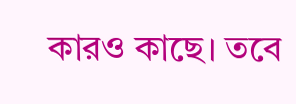কারও কাছে। তবে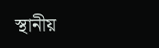স্থানীয়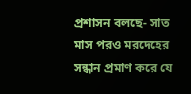প্রশাসন বলছে- সাত মাস পরও মরদেহের সন্ধান প্রমাণ করে যে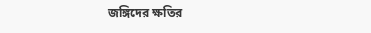জঙ্গিদের ক্ষতির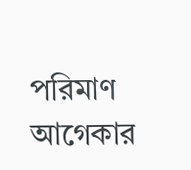পরিমাণ আগেকার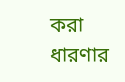করা ধারণার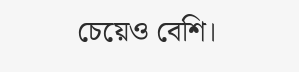চেয়েও বেশি।